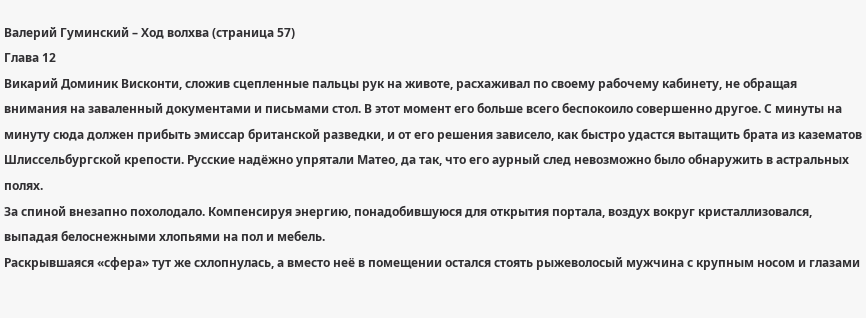Валерий Гуминский – Ход волхва (страница 57)
Глава 12
Викарий Доминик Висконти, сложив сцепленные пальцы рук на животе, расхаживал по своему рабочему кабинету, не обращая внимания на заваленный документами и письмами стол. В этот момент его больше всего беспокоило совершенно другое. С минуты на минуту сюда должен прибыть эмиссар британской разведки, и от его решения зависело, как быстро удастся вытащить брата из казематов Шлиссельбургской крепости. Русские надёжно упрятали Матео, да так, что его аурный след невозможно было обнаружить в астральных полях.
За спиной внезапно похолодало. Компенсируя энергию, понадобившуюся для открытия портала, воздух вокруг кристаллизовался, выпадая белоснежными хлопьями на пол и мебель.
Раскрывшаяся «сфера» тут же схлопнулась, а вместо неё в помещении остался стоять рыжеволосый мужчина с крупным носом и глазами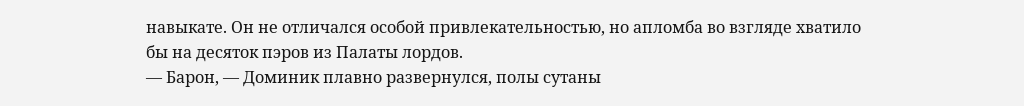навыкате. Он не отличался особой привлекательностью, но апломба во взгляде хватило бы на десяток пэров из Палаты лордов.
— Барон, — Доминик плавно развернулся, полы сутаны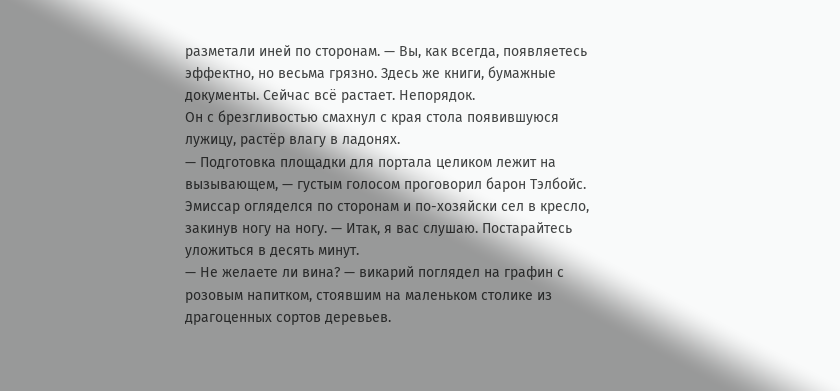разметали иней по сторонам. — Вы, как всегда, появляетесь эффектно, но весьма грязно. Здесь же книги, бумажные документы. Сейчас всё растает. Непорядок.
Он с брезгливостью смахнул с края стола появившуюся лужицу, растёр влагу в ладонях.
— Подготовка площадки для портала целиком лежит на вызывающем, — густым голосом проговорил барон Тэлбойс. Эмиссар огляделся по сторонам и по-хозяйски сел в кресло, закинув ногу на ногу. — Итак, я вас слушаю. Постарайтесь уложиться в десять минут.
— Не желаете ли вина? — викарий поглядел на графин с розовым напитком, стоявшим на маленьком столике из драгоценных сортов деревьев.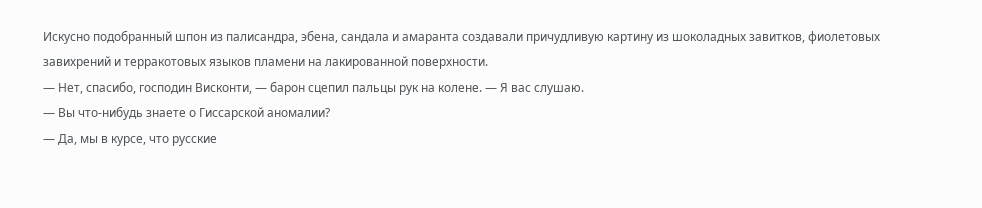Искусно подобранный шпон из палисандра, эбена, сандала и амаранта создавали причудливую картину из шоколадных завитков, фиолетовых завихрений и терракотовых языков пламени на лакированной поверхности.
— Нет, спасибо, господин Висконти, — барон сцепил пальцы рук на колене. — Я вас слушаю.
— Вы что-нибудь знаете о Гиссарской аномалии?
— Да, мы в курсе, что русские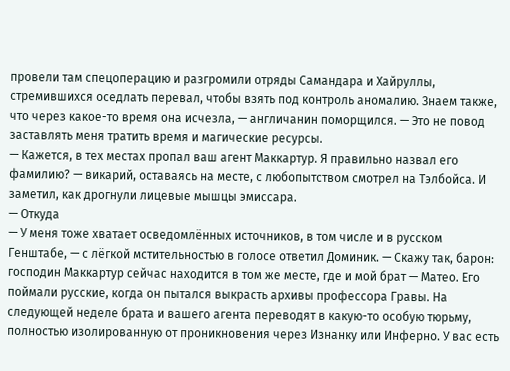провели там спецоперацию и разгромили отряды Самандара и Хайруллы, стремившихся оседлать перевал, чтобы взять под контроль аномалию. Знаем также, что через какое-то время она исчезла, — англичанин поморщился. — Это не повод заставлять меня тратить время и магические ресурсы.
— Кажется, в тех местах пропал ваш агент Маккартур. Я правильно назвал его фамилию? — викарий, оставаясь на месте, с любопытством смотрел на Тэлбойса. И заметил, как дрогнули лицевые мышцы эмиссара.
— Откуда
— У меня тоже хватает осведомлённых источников, в том числе и в русском Генштабе, — с лёгкой мстительностью в голосе ответил Доминик. — Скажу так, барон: господин Маккартур сейчас находится в том же месте, где и мой брат — Матео. Его поймали русские, когда он пытался выкрасть архивы профессора Гравы. На следующей неделе брата и вашего агента переводят в какую-то особую тюрьму, полностью изолированную от проникновения через Изнанку или Инферно. У вас есть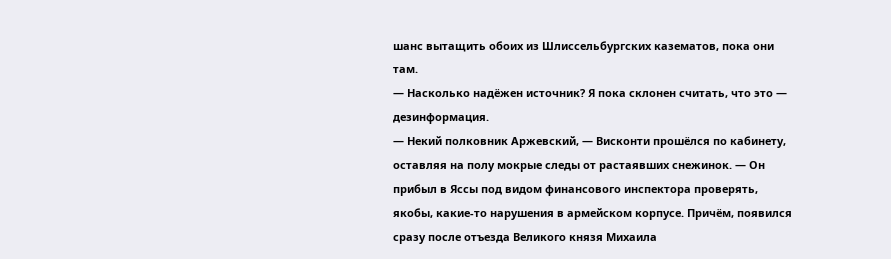шанс вытащить обоих из Шлиссельбургских казематов, пока они там.
— Насколько надёжен источник? Я пока склонен считать, что это — дезинформация.
— Некий полковник Аржевский, — Висконти прошёлся по кабинету, оставляя на полу мокрые следы от растаявших снежинок. — Он прибыл в Яссы под видом финансового инспектора проверять, якобы, какие-то нарушения в армейском корпусе. Причём, появился сразу после отъезда Великого князя Михаила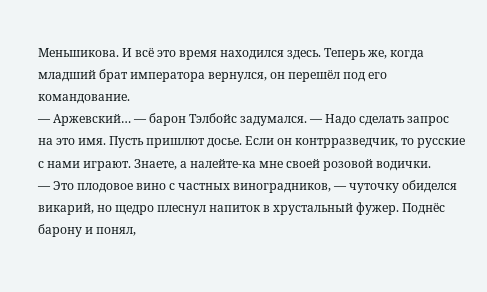Меньшикова. И всё это время находился здесь. Теперь же, когда младший брат императора вернулся, он перешёл под его командование.
— Аржевский… — барон Тэлбойс задумался. — Надо сделать запрос на это имя. Пусть пришлют досье. Если он контрразведчик, то русские с нами играют. Знаете, а налейте-ка мне своей розовой водички.
— Это плодовое вино с частных виноградников, — чуточку обиделся викарий, но щедро плеснул напиток в хрустальный фужер. Поднёс барону и понял,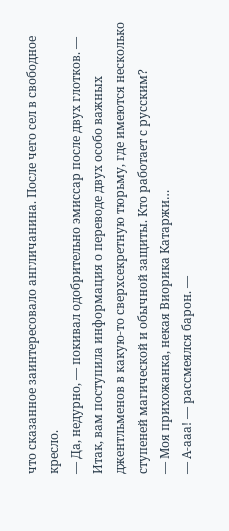что сказанное заинтересовало англичанина. После чего сел в свободное кресло.
— Да, недурно, — покивал одобрительно эмиссар после двух глотков. — Итак, вам поступила информация о переводе двух особо важных джентльменов в какую-то сверхсекретную тюрьму, где имеются несколько ступеней магической и обычной защиты. Кто работает с русским?
— Моя прихожанка, некая Виорика Катаржи…
— А-ааа! — рассмеялся барон. —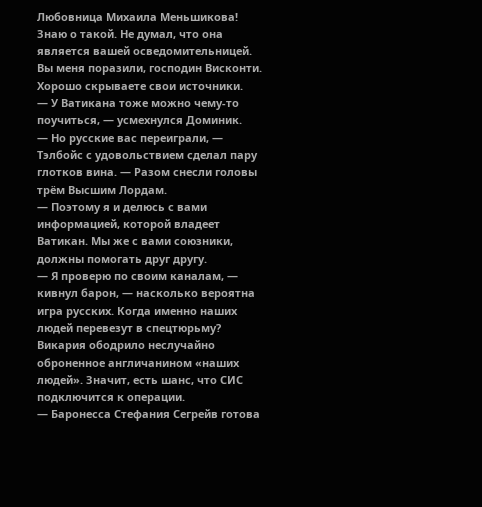Любовница Михаила Меньшикова! Знаю о такой. Не думал, что она является вашей осведомительницей. Вы меня поразили, господин Висконти. Хорошо скрываете свои источники.
— У Ватикана тоже можно чему-то поучиться, — усмехнулся Доминик.
— Но русские вас переиграли, — Тэлбойс с удовольствием сделал пару глотков вина. — Разом снесли головы трём Высшим Лордам.
— Поэтому я и делюсь с вами информацией, которой владеет Ватикан. Мы же с вами союзники, должны помогать друг другу.
— Я проверю по своим каналам, — кивнул барон, — насколько вероятна игра русских. Когда именно наших людей перевезут в спецтюрьму?
Викария ободрило неслучайно оброненное англичанином «наших людей». Значит, есть шанс, что СИС подключится к операции.
— Баронесса Стефания Сегрейв готова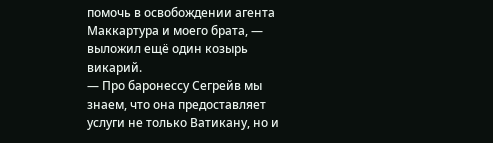помочь в освобождении агента Маккартура и моего брата, — выложил ещё один козырь викарий.
— Про баронессу Сегрейв мы знаем, что она предоставляет услуги не только Ватикану, но и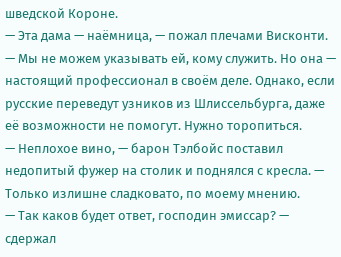шведской Короне.
— Эта дама — наёмница, — пожал плечами Висконти. — Мы не можем указывать ей, кому служить. Но она — настоящий профессионал в своём деле. Однако, если русские переведут узников из Шлиссельбурга, даже её возможности не помогут. Нужно торопиться.
— Неплохое вино, — барон Тэлбойс поставил недопитый фужер на столик и поднялся с кресла. — Только излишне сладковато, по моему мнению.
— Так каков будет ответ, господин эмиссар? — сдержал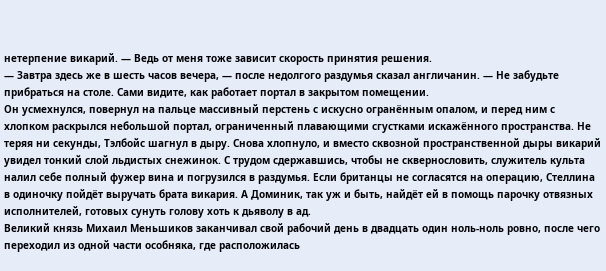нетерпение викарий. — Ведь от меня тоже зависит скорость принятия решения.
— Завтра здесь же в шесть часов вечера, — после недолгого раздумья сказал англичанин. — Не забудьте прибраться на столе. Сами видите, как работает портал в закрытом помещении.
Он усмехнулся, повернул на пальце массивный перстень с искусно огранённым опалом, и перед ним с хлопком раскрылся небольшой портал, ограниченный плавающими сгустками искажённого пространства. Не теряя ни секунды, Тэлбойс шагнул в дыру. Снова хлопнуло, и вместо сквозной пространственной дыры викарий увидел тонкий слой льдистых снежинок. С трудом сдержавшись, чтобы не сквернословить, служитель культа налил себе полный фужер вина и погрузился в раздумья. Если британцы не согласятся на операцию, Стеллина в одиночку пойдёт выручать брата викария. А Доминик, так уж и быть, найдёт ей в помощь парочку отвязных исполнителей, готовых сунуть голову хоть к дьяволу в ад.
Великий князь Михаил Меньшиков заканчивал свой рабочий день в двадцать один ноль-ноль ровно, после чего переходил из одной части особняка, где расположилась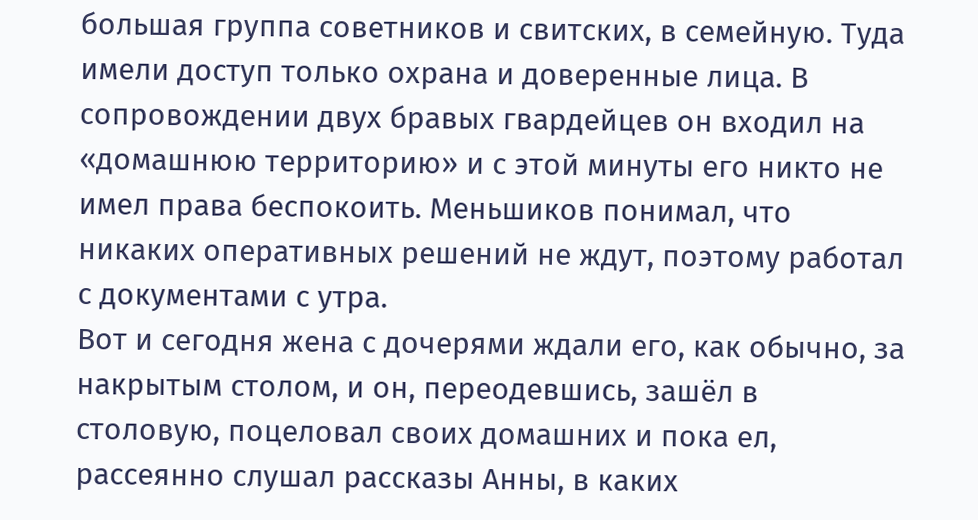большая группа советников и свитских, в семейную. Туда имели доступ только охрана и доверенные лица. В сопровождении двух бравых гвардейцев он входил на «домашнюю территорию» и с этой минуты его никто не имел права беспокоить. Меньшиков понимал, что никаких оперативных решений не ждут, поэтому работал с документами с утра.
Вот и сегодня жена с дочерями ждали его, как обычно, за накрытым столом, и он, переодевшись, зашёл в столовую, поцеловал своих домашних и пока ел, рассеянно слушал рассказы Анны, в каких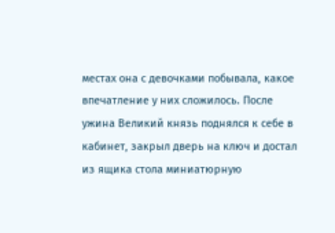местах она с девочками побывала, какое впечатление у них сложилось. После ужина Великий князь поднялся к себе в кабинет, закрыл дверь на ключ и достал из ящика стола миниатюрную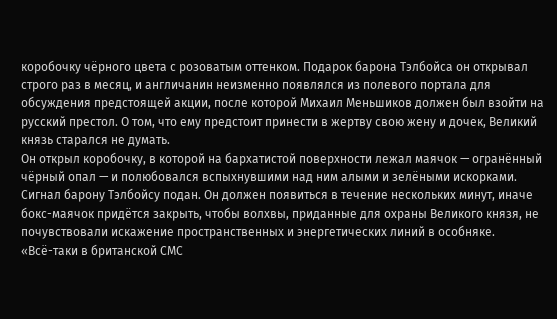коробочку чёрного цвета с розоватым оттенком. Подарок барона Тэлбойса он открывал строго раз в месяц, и англичанин неизменно появлялся из полевого портала для обсуждения предстоящей акции, после которой Михаил Меньшиков должен был взойти на русский престол. О том, что ему предстоит принести в жертву свою жену и дочек, Великий князь старался не думать.
Он открыл коробочку, в которой на бархатистой поверхности лежал маячок — огранённый чёрный опал — и полюбовался вспыхнувшими над ним алыми и зелёными искорками. Сигнал барону Тэлбойсу подан. Он должен появиться в течение нескольких минут, иначе бокс-маячок придётся закрыть, чтобы волхвы, приданные для охраны Великого князя, не почувствовали искажение пространственных и энергетических линий в особняке.
«Всё-таки в британской СМС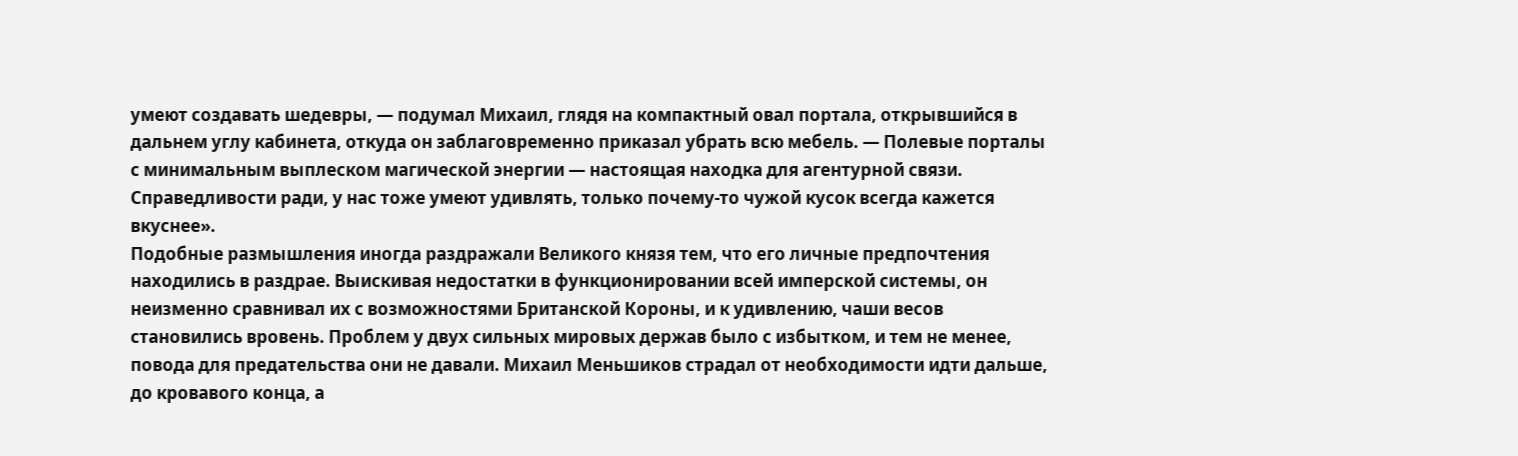умеют создавать шедевры, — подумал Михаил, глядя на компактный овал портала, открывшийся в дальнем углу кабинета, откуда он заблаговременно приказал убрать всю мебель. — Полевые порталы с минимальным выплеском магической энергии — настоящая находка для агентурной связи. Справедливости ради, у нас тоже умеют удивлять, только почему-то чужой кусок всегда кажется вкуснее».
Подобные размышления иногда раздражали Великого князя тем, что его личные предпочтения находились в раздрае. Выискивая недостатки в функционировании всей имперской системы, он неизменно сравнивал их с возможностями Британской Короны, и к удивлению, чаши весов становились вровень. Проблем у двух сильных мировых держав было с избытком, и тем не менее, повода для предательства они не давали. Михаил Меньшиков страдал от необходимости идти дальше, до кровавого конца, а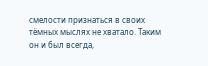смелости признаться в своих тёмных мыслях не хватало. Таким он и был всегда,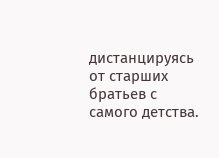дистанцируясь от старших братьев с самого детства.